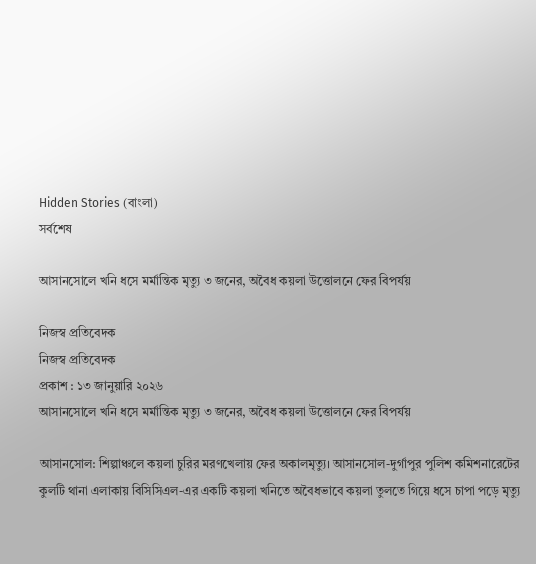Hidden Stories (বাংলা)
সর্বশেষ

আসানসোলে খনি ধসে মর্মান্তিক মৃত্যু ৩ জনের, অবৈধ কয়লা উত্তোলনে ফের বিপর্যয়

নিজস্ব প্রতিবেদক
নিজস্ব প্রতিবেদক
প্রকাশ : ১৩ জানুয়ারি ২০২৬
আসানসোলে খনি ধসে মর্মান্তিক মৃত্যু ৩ জনের, অবৈধ কয়লা উত্তোলনে ফের বিপর্যয়

আসানসোল: শিল্পাঞ্চলে কয়লা চুরির মরণখেলায় ফের অকালমৃত্যু। আসানসোল-দুর্গাপুর পুলিশ কমিশনারেটের কুলটি থানা এলাকায় বিসিসিএল-এর একটি কয়লা খনিতে অবৈধভাবে কয়লা তুলতে গিয়ে ধসে চাপা পড়ে মৃত্যু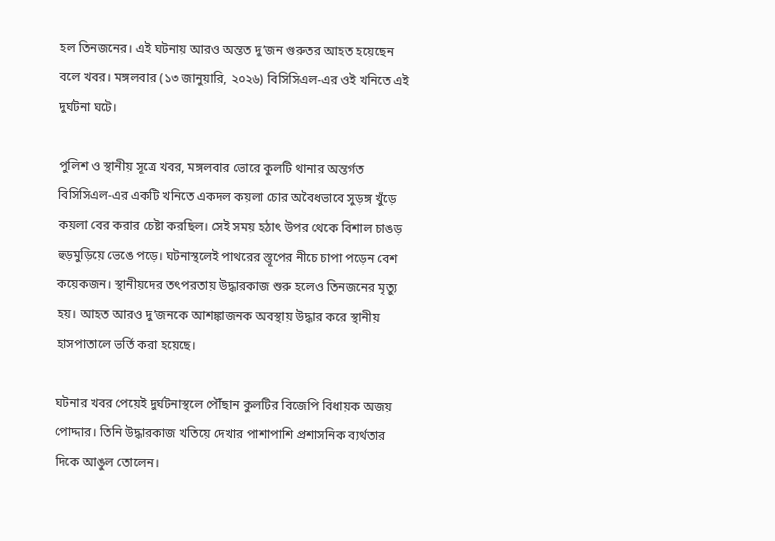হল তিনজনের। এই ঘটনায় আরও অন্তত দু’জন গুরুতর আহত হয়েছেন বলে খবর। মঙ্গলবার (১৩ জানুয়ারি, ২০২৬) বিসিসিএল-এর ওই খনিতে এই দুর্ঘটনা ঘটে।

পুলিশ ও স্থানীয় সূত্রে খবর, মঙ্গলবার ভোরে কুলটি থানার অন্তর্গত বিসিসিএল-এর একটি খনিতে একদল কয়লা চোর অবৈধভাবে সুড়ঙ্গ খুঁড়ে কয়লা বের করার চেষ্টা করছিল। সেই সময় হঠাৎ উপর থেকে বিশাল চাঙড় হুড়মুড়িয়ে ভেঙে পড়ে। ঘটনাস্থলেই পাথরের স্তূপের নীচে চাপা পড়েন বেশ কয়েকজন। স্থানীয়দের তৎপরতায় উদ্ধারকাজ শুরু হলেও তিনজনের মৃত্যু হয়। আহত আরও দু’জনকে আশঙ্কাজনক অবস্থায় উদ্ধার করে স্থানীয় হাসপাতালে ভর্তি করা হয়েছে।

ঘটনার খবর পেয়েই দুর্ঘটনাস্থলে পৌঁছান কুলটির বিজেপি বিধায়ক অজয় পোদ্দার। তিনি উদ্ধারকাজ খতিয়ে দেখার পাশাপাশি প্রশাসনিক ব্যর্থতার দিকে আঙুল তোলেন।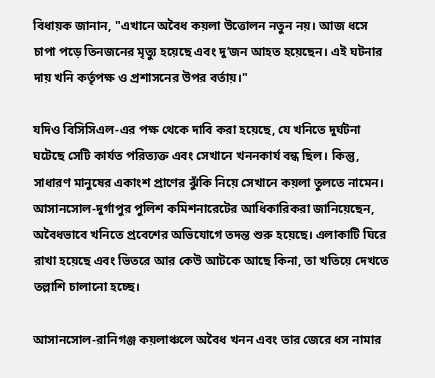বিধায়ক জানান, "এখানে অবৈধ কয়লা উত্তোলন নতুন নয়। আজ ধসে চাপা পড়ে তিনজনের মৃত্যু হয়েছে এবং দু’জন আহত হয়েছেন। এই ঘটনার দায় খনি কর্তৃপক্ষ ও প্রশাসনের উপর বর্তায়।"

যদিও বিসিসিএল-এর পক্ষ থেকে দাবি করা হয়েছে, যে খনিতে দুর্ঘটনা ঘটেছে সেটি কার্যত পরিত্যক্ত এবং সেখানে খননকার্য বন্ধ ছিল। কিন্তু, সাধারণ মানুষের একাংশ প্রাণের ঝুঁকি নিয়ে সেখানে কয়লা তুলতে নামেন। আসানসোল-দুর্গাপুর পুলিশ কমিশনারেটের আধিকারিকরা জানিয়েছেন, অবৈধভাবে খনিতে প্রবেশের অভিযোগে তদন্ত শুরু হয়েছে। এলাকাটি ঘিরে রাখা হয়েছে এবং ভিতরে আর কেউ আটকে আছে কিনা, তা খতিয়ে দেখতে তল্লাশি চালানো হচ্ছে।

আসানসোল-রানিগঞ্জ কয়লাঞ্চলে অবৈধ খনন এবং তার জেরে ধস নামার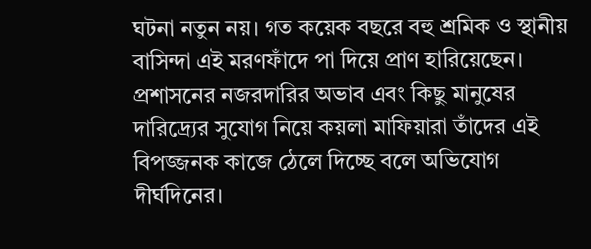ঘটনা নতুন নয়। গত কয়েক বছরে বহু শ্রমিক ও স্থানীয় বাসিন্দা এই মরণফাঁদে পা দিয়ে প্রাণ হারিয়েছেন। প্রশাসনের নজরদারির অভাব এবং কিছু মানুষের দারিদ্র্যের সুযোগ নিয়ে কয়লা মাফিয়ারা তাঁদের এই বিপজ্জনক কাজে ঠেলে দিচ্ছে বলে অভিযোগ দীর্ঘদিনের।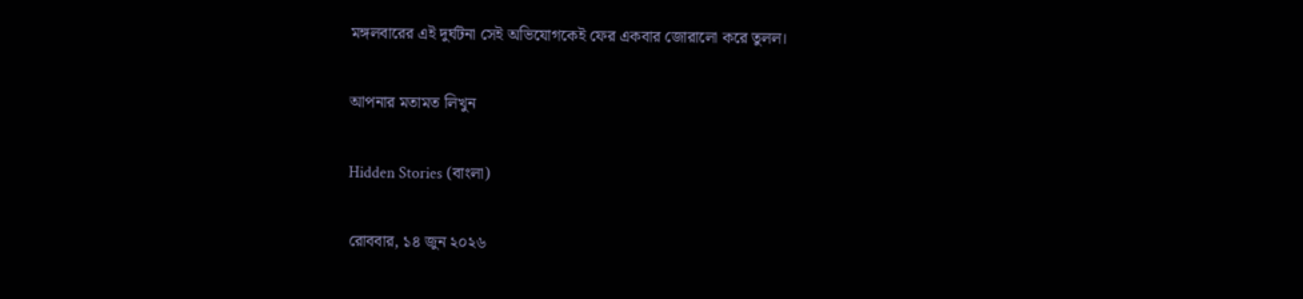মঙ্গলবারের এই দুর্ঘটনা সেই অভিযোগকেই ফের একবার জোরালো করে তুলল।

আপনার মতামত লিখুন

Hidden Stories (বাংলা)

রোববার, ১৪ জুন ২০২৬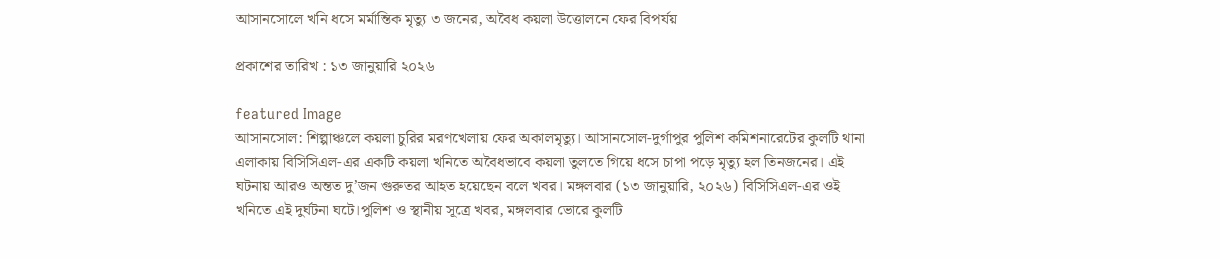আসানসোলে খনি ধসে মর্মান্তিক মৃত্যু ৩ জনের, অবৈধ কয়লা উত্তোলনে ফের বিপর্যয়

প্রকাশের তারিখ : ১৩ জানুয়ারি ২০২৬

featured Image
আসানসোল: শিল্পাঞ্চলে কয়লা চুরির মরণখেলায় ফের অকালমৃত্যু। আসানসোল-দুর্গাপুর পুলিশ কমিশনারেটের কুলটি থানা এলাকায় বিসিসিএল-এর একটি কয়লা খনিতে অবৈধভাবে কয়লা তুলতে গিয়ে ধসে চাপা পড়ে মৃত্যু হল তিনজনের। এই ঘটনায় আরও অন্তত দু’জন গুরুতর আহত হয়েছেন বলে খবর। মঙ্গলবার (১৩ জানুয়ারি, ২০২৬) বিসিসিএল-এর ওই খনিতে এই দুর্ঘটনা ঘটে।পুলিশ ও স্থানীয় সূত্রে খবর, মঙ্গলবার ভোরে কুলটি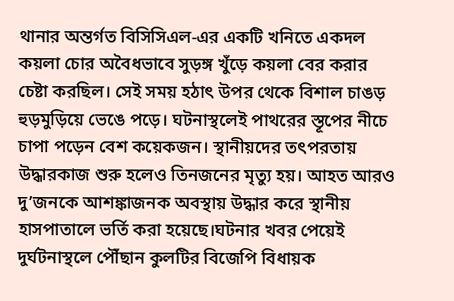থানার অন্তর্গত বিসিসিএল-এর একটি খনিতে একদল কয়লা চোর অবৈধভাবে সুড়ঙ্গ খুঁড়ে কয়লা বের করার চেষ্টা করছিল। সেই সময় হঠাৎ উপর থেকে বিশাল চাঙড় হুড়মুড়িয়ে ভেঙে পড়ে। ঘটনাস্থলেই পাথরের স্তূপের নীচে চাপা পড়েন বেশ কয়েকজন। স্থানীয়দের তৎপরতায় উদ্ধারকাজ শুরু হলেও তিনজনের মৃত্যু হয়। আহত আরও দু’জনকে আশঙ্কাজনক অবস্থায় উদ্ধার করে স্থানীয় হাসপাতালে ভর্তি করা হয়েছে।ঘটনার খবর পেয়েই দুর্ঘটনাস্থলে পৌঁছান কুলটির বিজেপি বিধায়ক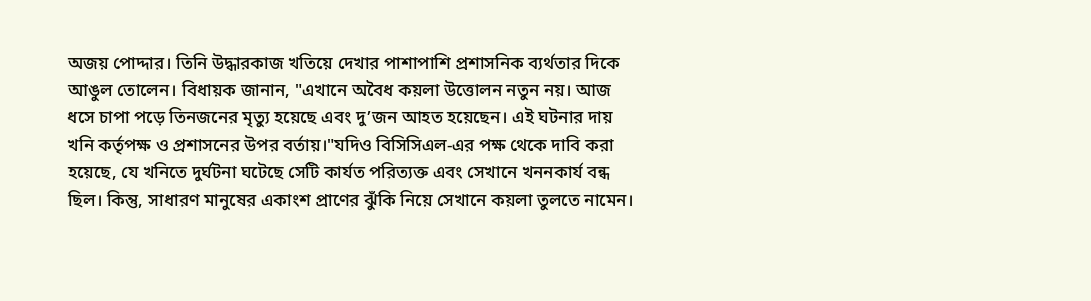অজয় পোদ্দার। তিনি উদ্ধারকাজ খতিয়ে দেখার পাশাপাশি প্রশাসনিক ব্যর্থতার দিকে আঙুল তোলেন। বিধায়ক জানান, "এখানে অবৈধ কয়লা উত্তোলন নতুন নয়। আজ ধসে চাপা পড়ে তিনজনের মৃত্যু হয়েছে এবং দু’জন আহত হয়েছেন। এই ঘটনার দায় খনি কর্তৃপক্ষ ও প্রশাসনের উপর বর্তায়।"যদিও বিসিসিএল-এর পক্ষ থেকে দাবি করা হয়েছে, যে খনিতে দুর্ঘটনা ঘটেছে সেটি কার্যত পরিত্যক্ত এবং সেখানে খননকার্য বন্ধ ছিল। কিন্তু, সাধারণ মানুষের একাংশ প্রাণের ঝুঁকি নিয়ে সেখানে কয়লা তুলতে নামেন।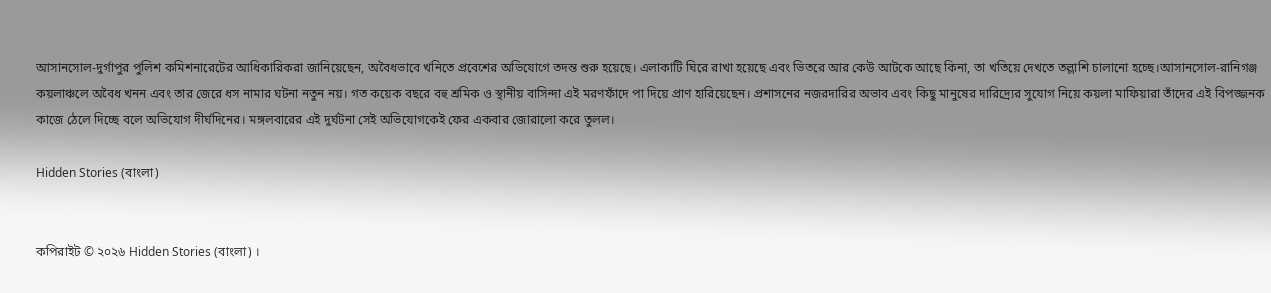আসানসোল-দুর্গাপুর পুলিশ কমিশনারেটের আধিকারিকরা জানিয়েছেন, অবৈধভাবে খনিতে প্রবেশের অভিযোগে তদন্ত শুরু হয়েছে। এলাকাটি ঘিরে রাখা হয়েছে এবং ভিতরে আর কেউ আটকে আছে কিনা, তা খতিয়ে দেখতে তল্লাশি চালানো হচ্ছে।আসানসোল-রানিগঞ্জ কয়লাঞ্চলে অবৈধ খনন এবং তার জেরে ধস নামার ঘটনা নতুন নয়। গত কয়েক বছরে বহু শ্রমিক ও স্থানীয় বাসিন্দা এই মরণফাঁদে পা দিয়ে প্রাণ হারিয়েছেন। প্রশাসনের নজরদারির অভাব এবং কিছু মানুষের দারিদ্র্যের সুযোগ নিয়ে কয়লা মাফিয়ারা তাঁদের এই বিপজ্জনক কাজে ঠেলে দিচ্ছে বলে অভিযোগ দীর্ঘদিনের। মঙ্গলবারের এই দুর্ঘটনা সেই অভিযোগকেই ফের একবার জোরালো করে তুলল।

Hidden Stories (বাংলা)


কপিরাইট © ২০২৬ Hidden Stories (বাংলা) ।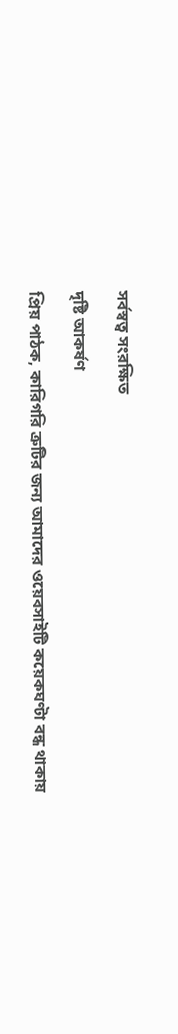সর্বস্বত্ব সংরক্ষিত

দৃষ্টি আকর্ষণ

প্রিয় পাঠক, কারিগরি ত্রুটির জন্য আমাদের ওয়েবসাইটি কয়েকঘণ্টা বন্ধ থাকায়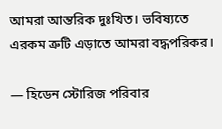আমরা আন্তরিক দুঃখিত। ভবিষ্যতে এরকম ত্রুটি এড়াতে আমরা বদ্ধপরিকর।

— হিডেন স্টোরিজ পরিবার